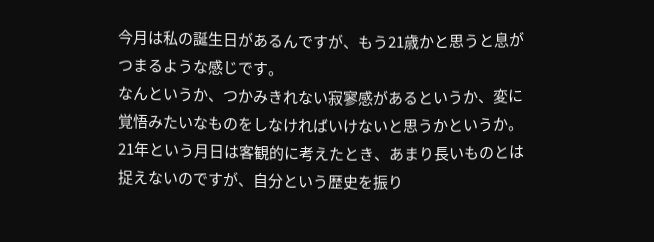今月は私の誕生日があるんですが、もう21歳かと思うと息がつまるような感じです。
なんというか、つかみきれない寂寥感があるというか、変に覚悟みたいなものをしなければいけないと思うかというか。
21年という月日は客観的に考えたとき、あまり長いものとは捉えないのですが、自分という歴史を振り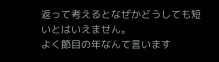返って考えるとなぜかどうしても短いとはいえません。
よく節目の年なんて言います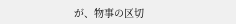が、物事の区切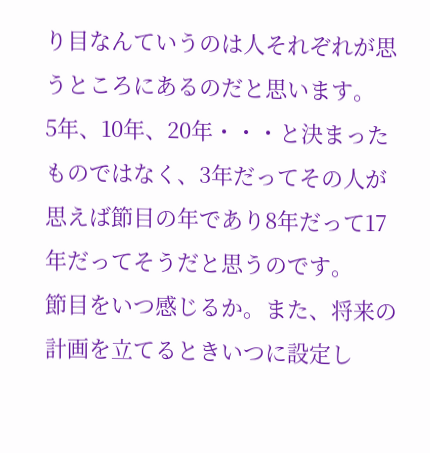り目なんていうのは人それぞれが思うところにあるのだと思います。
5年、10年、20年・・・と決まったものではなく、3年だってその人が思えば節目の年であり8年だって17年だってそうだと思うのです。
節目をいつ感じるか。また、将来の計画を立てるときいつに設定し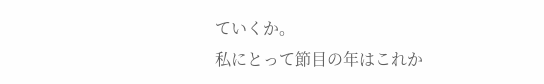ていくか。
私にとって節目の年はこれか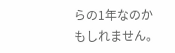らの1年なのかもしれません。